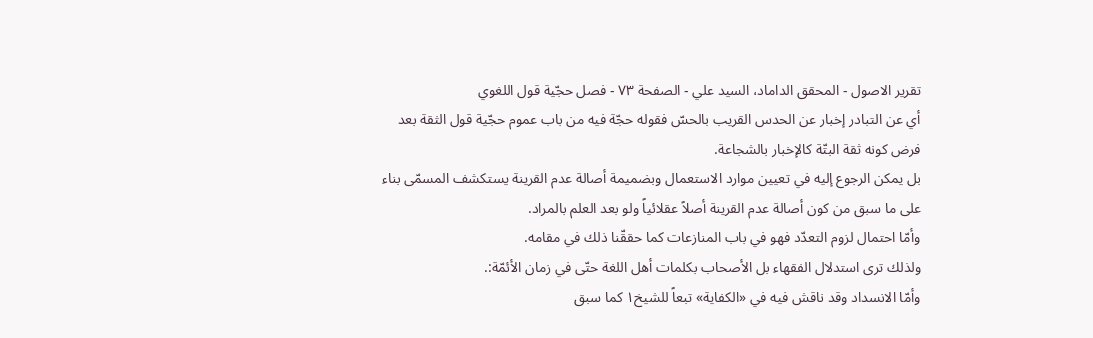تقریر الاصول - المحقق الداماد، السيد علي - الصفحة ٧٣ - فصل حجّية قول اللغوي
أي عن التبادر إخبار عن الحدس القريب بالحسّ فقوله حجّة فيه من باب عموم حجّية قول الثقة بعد فرض كونه ثقة البتّة كالإخبار بالشجاعة.
بل يمكن الرجوع إليه في تعيين موارد الاستعمال وبضميمة أصالة عدم القرينة يستكشف المسمّى بناء على ما سبق من كون أصالة عدم القرينة أصلاً عقلائياً ولو بعد العلم بالمراد.
وأمّا احتمال لزوم التعدّد فهو في باب المنازعات كما حققّنا ذلك في مقامه.
ولذلك ترى استدلال الفقهاء بل الأصحاب بكلمات أهل اللغة حتّى في زمان الأئمّة:.
وأمّا الانسداد وقد ناقش فيه في «الكفاية» تبعاً للشيخ١ كما سبق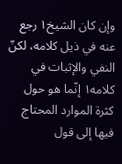وإن كان الشيخ١ رجع عنه في ذيل كلامه، لكنّ النفي والإثبات في كلامه١ إنّما هو حول كثرة الموارد المحتاج فيها إلى قول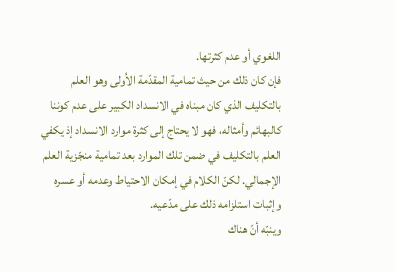اللغوي أو عدم كثرتها.
فإن كان ذلك من حيث تمامية المقدّمة الاُولى وهو العلم بالتكليف الذي كان مبناه في الانسداد الكبير على عدم كوننا كالبهائم وأمثاله، فهو لا يحتاج إلى كثرة موارد الانسداد إذ يكفي العلم بالتكليف في ضمن تلك الموارد بعد تمامية منجّزية العلم الإجمالي. لكنّ الكلام في إمكان الاحتياط وعدمه أو عسره وإثبات استلزامه ذلك على مدّعيه.
وينبّه أنّ هناك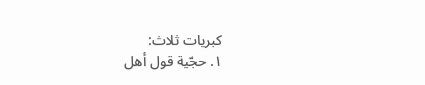كبريات ثلاث:
١. حجّية قول أهل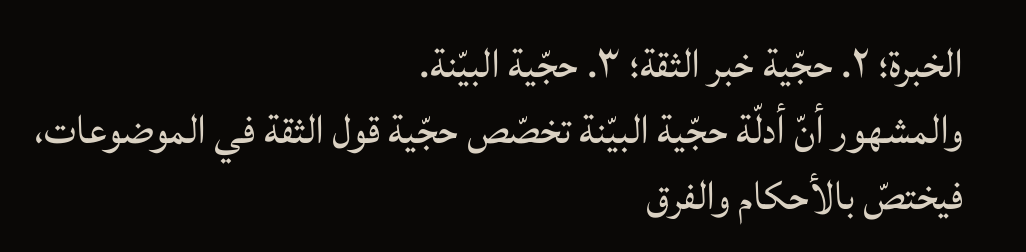الخبرة؛ ٢. حجّية خبر الثقة؛ ٣. حجّية البيّنة.
والمشهور أنّ أدلّة حجّية البيّنة تخصّص حجّية قول الثقة في الموضوعات، فيختصّ بالأحكام والفرق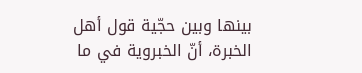بينها وبين حجّية قول أهل الخبرة، أنّ الخبروية في ما